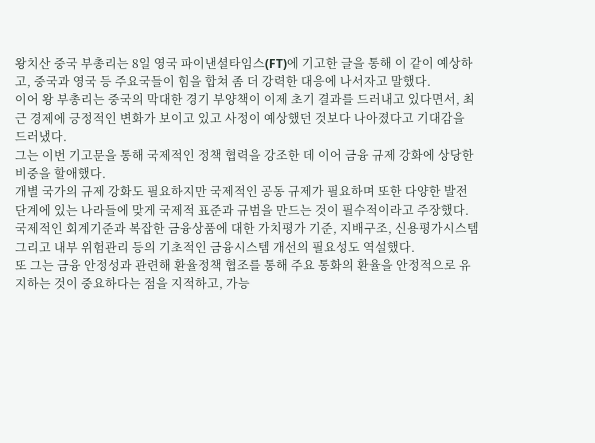왕치산 중국 부총리는 8일 영국 파이낸셜타임스(FT)에 기고한 글을 통해 이 같이 예상하고, 중국과 영국 등 주요국들이 힘을 합쳐 좀 더 강력한 대응에 나서자고 말했다.
이어 왕 부총리는 중국의 막대한 경기 부양책이 이제 초기 결과를 드러내고 있다면서, 최근 경제에 긍정적인 변화가 보이고 있고 사정이 예상했던 것보다 나아졌다고 기대감을 드러냈다.
그는 이번 기고문을 통해 국제적인 정책 협력을 강조한 데 이어 금융 규제 강화에 상당한 비중을 할애했다.
개별 국가의 규제 강화도 필요하지만 국제적인 공동 규제가 필요하며 또한 다양한 발전 단계에 있는 나라들에 맞게 국제적 표준과 규범을 만드는 것이 필수적이라고 주장했다.
국제적인 회계기준과 복잡한 금융상품에 대한 가치평가 기준, 지배구조, 신용평가시스템 그리고 내부 위험관리 등의 기초적인 금융시스템 개선의 필요성도 역설했다.
또 그는 금융 안정성과 관련해 환율정책 협조를 통해 주요 통화의 환율을 안정적으로 유지하는 것이 중요하다는 점을 지적하고, 가능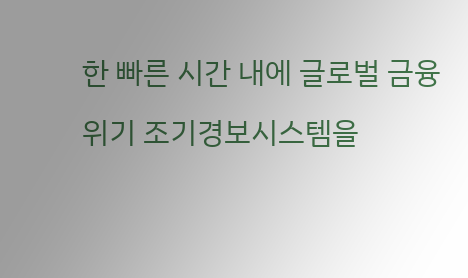한 빠른 시간 내에 글로벌 금융위기 조기경보시스템을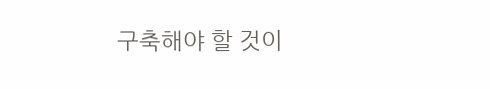구축해야 할 것이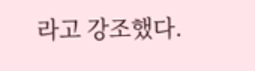라고 강조했다.